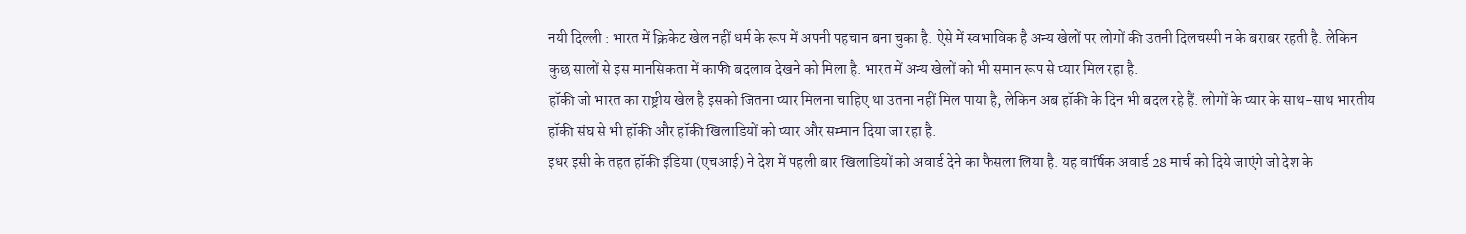नयी दिल्ली : भारत में क्रिकेट खेल नहीं धर्म के रूप में अपनी पहचान बना चुका है. ऐसे में स्वभाविक है अन्य खेलों पर लोगों की उतनी दिलचस्पी न के बराबर रहती है. लेकिन कुछ सालों से इस मानसिकता में काफी बदलाव देखने को मिला है. भारत में अन्य खेलों को भी समान रूप से प्यार मिल रहा है.
हॉकी जो भारत का राष्ट्रीय खेल है इसको जितना प्यार मिलना चाहिए था उतना नहीं मिल पाया है, लेकिन अब हॉकी के दिन भी बदल रहे हैं. लोगों के प्यार के साथ-साथ भारतीय हॉकी संघ से भी हॉकी और हॉकी खिलाडियों को प्यार और सम्मान दिया जा रहा है.
इधर इसी के तहत हॉकी इंडिया (एचआई) ने देश में पहली बार खिलाडियों को अवार्ड देने का फैसला लिया है. यह वार्षिक अवार्ड 28 मार्च को दिये जाएंगे जो देश के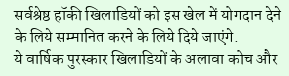सर्वश्रेष्ठ हॉकी खिलाडियों को इस खेल में योगदान देने के लिये सम्मानित करने के लिये दिये जाएंगे.
ये वार्षिक पुरस्कार खिलाडियों के अलावा कोच और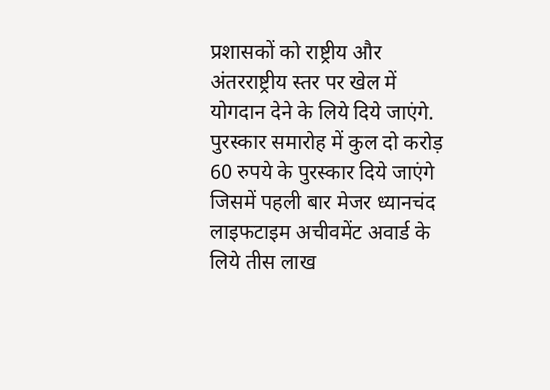प्रशासकों को राष्ट्रीय और अंतरराष्ट्रीय स्तर पर खेल में योगदान देने के लिये दिये जाएंगे. पुरस्कार समारोह में कुल दो करोड़ 60 रुपये के पुरस्कार दिये जाएंगे जिसमें पहली बार मेजर ध्यानचंद लाइफटाइम अचीवमेंट अवार्ड के लिये तीस लाख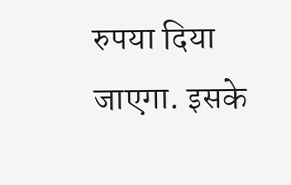रुपया दिया जाएगा. इसके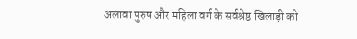अलावा पुरुष और महिला वर्ग के सर्वश्रेष्ठ खिलाड़ी को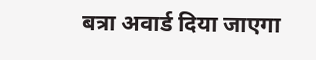बत्रा अवार्ड दिया जाएगा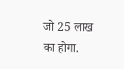जो 25 लाख का होगा.